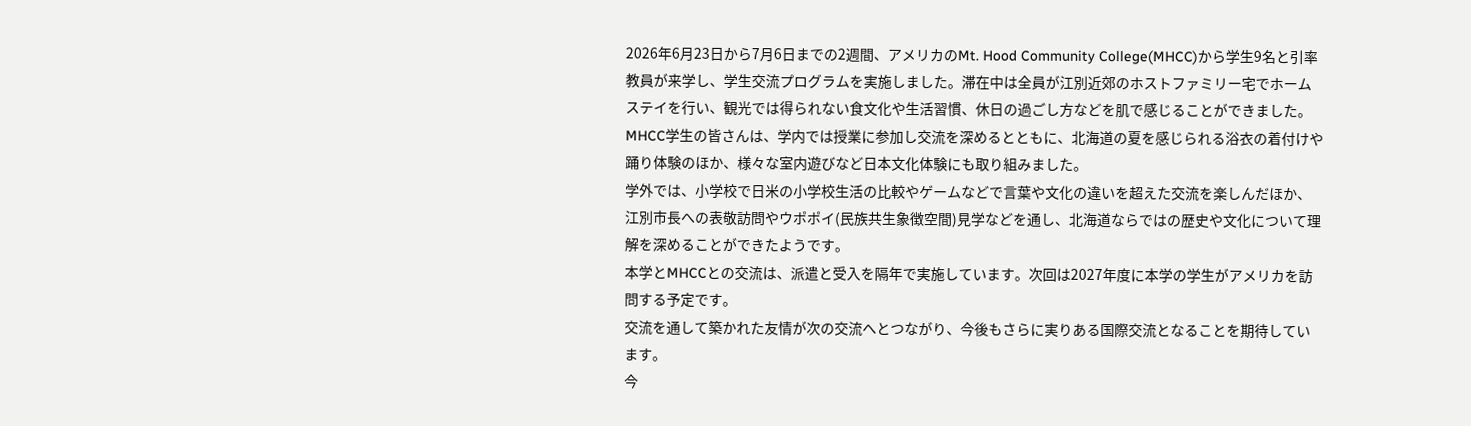2026年6月23日から7月6日までの2週間、アメリカのMt. Hood Community College(MHCC)から学生9名と引率教員が来学し、学生交流プログラムを実施しました。滞在中は全員が江別近郊のホストファミリー宅でホームステイを行い、観光では得られない食文化や生活習慣、休日の過ごし方などを肌で感じることができました。
MHCC学生の皆さんは、学内では授業に参加し交流を深めるとともに、北海道の夏を感じられる浴衣の着付けや踊り体験のほか、様々な室内遊びなど日本文化体験にも取り組みました。
学外では、小学校で日米の小学校生活の比較やゲームなどで言葉や文化の違いを超えた交流を楽しんだほか、江別市長への表敬訪問やウポポイ(民族共生象徴空間)見学などを通し、北海道ならではの歴史や文化について理解を深めることができたようです。
本学とMHCCとの交流は、派遣と受入を隔年で実施しています。次回は2027年度に本学の学生がアメリカを訪問する予定です。
交流を通して築かれた友情が次の交流へとつながり、今後もさらに実りある国際交流となることを期待しています。
今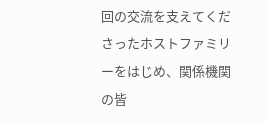回の交流を支えてくださったホストファミリーをはじめ、関係機関の皆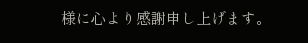様に心より感謝申し上げます。